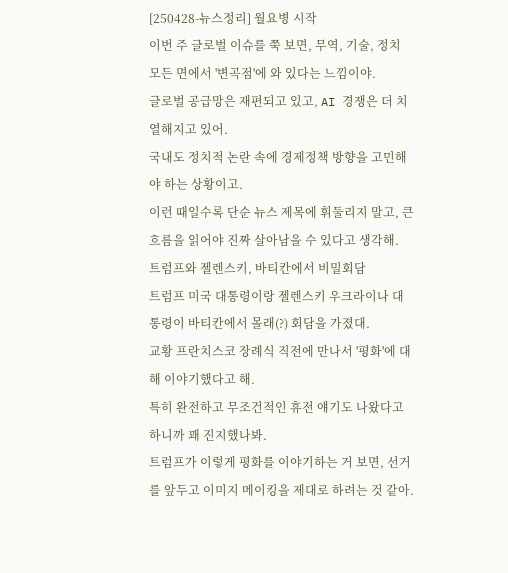[250428-뉴스정리] 월요병 시작
이번 주 글로벌 이슈를 쭉 보면, 무역, 기술, 정치 모든 면에서 '변곡점'에 와 있다는 느낌이야.
글로벌 공급망은 재편되고 있고, AI 경쟁은 더 치열해지고 있어.
국내도 정치적 논란 속에 경제정책 방향을 고민해야 하는 상황이고.
이런 때일수록 단순 뉴스 제목에 휘둘리지 말고, 큰 흐름을 읽어야 진짜 살아남을 수 있다고 생각해.
트럼프와 젤렌스키, 바티칸에서 비밀회담
트럼프 미국 대통령이랑 젤렌스키 우크라이나 대통령이 바티칸에서 몰래(?) 회담을 가졌대.
교황 프란치스코 장례식 직전에 만나서 '평화'에 대해 이야기했다고 해.
특히 완전하고 무조건적인 휴전 얘기도 나왔다고 하니까 꽤 진지했나봐.
트럼프가 이렇게 평화를 이야기하는 거 보면, 선거를 앞두고 이미지 메이킹을 제대로 하려는 것 같아.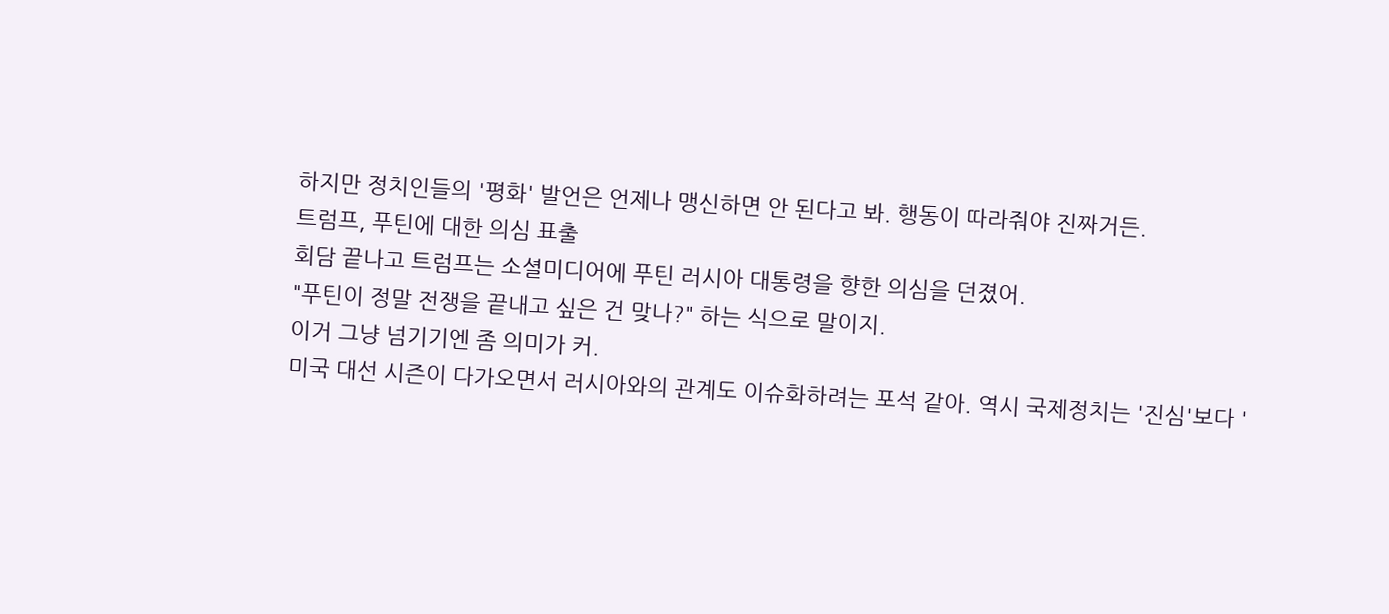하지만 정치인들의 '평화' 발언은 언제나 맹신하면 안 된다고 봐. 행동이 따라줘야 진짜거든.
트럼프, 푸틴에 대한 의심 표출
회담 끝나고 트럼프는 소셜미디어에 푸틴 러시아 대통령을 향한 의심을 던졌어.
"푸틴이 정말 전쟁을 끝내고 싶은 건 맞나?" 하는 식으로 말이지.
이거 그냥 넘기기엔 좀 의미가 커.
미국 대선 시즌이 다가오면서 러시아와의 관계도 이슈화하려는 포석 같아. 역시 국제정치는 '진심'보다 '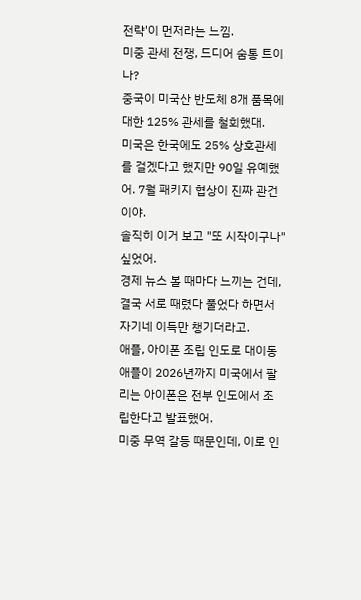전략'이 먼저라는 느낌.
미중 관세 전쟁, 드디어 숨통 트이나?
중국이 미국산 반도체 8개 품목에 대한 125% 관세를 철회했대.
미국은 한국에도 25% 상호관세를 걸겠다고 했지만 90일 유예했어. 7월 패키지 협상이 진짜 관건이야.
솔직히 이거 보고 "또 시작이구나" 싶었어.
경제 뉴스 볼 때마다 느끼는 건데, 결국 서로 때렸다 풀었다 하면서 자기네 이득만 챙기더라고.
애플, 아이폰 조립 인도로 대이동
애플이 2026년까지 미국에서 팔리는 아이폰은 전부 인도에서 조립한다고 발표했어.
미중 무역 갈등 때문인데, 이로 인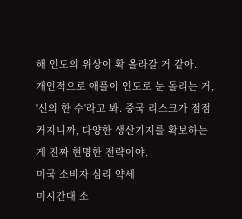해 인도의 위상이 확 올라갈 거 같아.
개인적으로 애플이 인도로 눈 돌리는 거, '신의 한 수'라고 봐. 중국 리스크가 점점 커지니까, 다양한 생산기지를 확보하는 게 진짜 현명한 전략이야.
미국 소비자 심리 약세
미시간대 소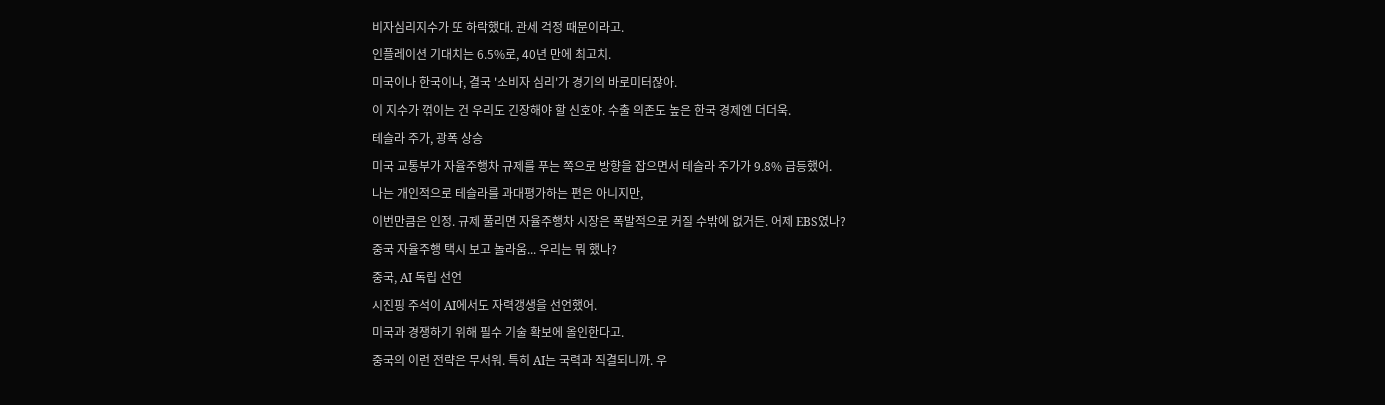비자심리지수가 또 하락했대. 관세 걱정 때문이라고.
인플레이션 기대치는 6.5%로, 40년 만에 최고치.
미국이나 한국이나, 결국 '소비자 심리'가 경기의 바로미터잖아.
이 지수가 꺾이는 건 우리도 긴장해야 할 신호야. 수출 의존도 높은 한국 경제엔 더더욱.
테슬라 주가, 광폭 상승
미국 교통부가 자율주행차 규제를 푸는 쪽으로 방향을 잡으면서 테슬라 주가가 9.8% 급등했어.
나는 개인적으로 테슬라를 과대평가하는 편은 아니지만,
이번만큼은 인정. 규제 풀리면 자율주행차 시장은 폭발적으로 커질 수밖에 없거든. 어제 EBS였나?
중국 자율주행 택시 보고 놀라움... 우리는 뭐 했나?
중국, AI 독립 선언
시진핑 주석이 AI에서도 자력갱생을 선언했어.
미국과 경쟁하기 위해 필수 기술 확보에 올인한다고.
중국의 이런 전략은 무서워. 특히 AI는 국력과 직결되니까. 우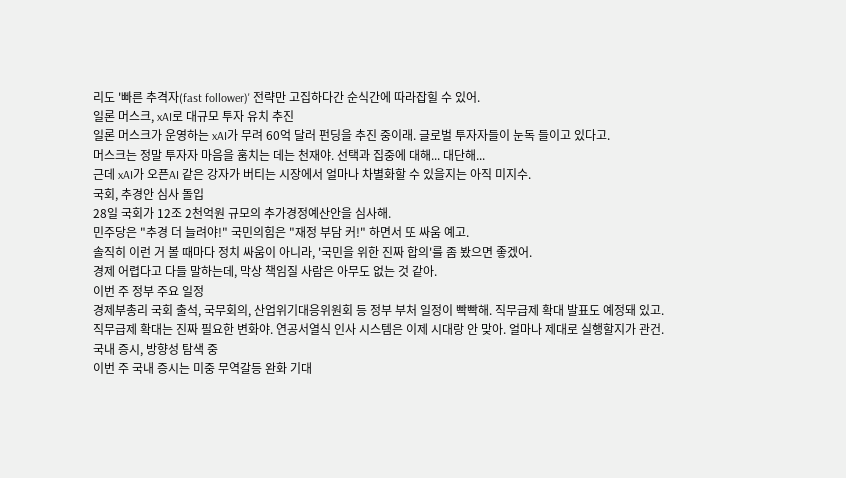리도 '빠른 추격자(fast follower)' 전략만 고집하다간 순식간에 따라잡힐 수 있어.
일론 머스크, xAI로 대규모 투자 유치 추진
일론 머스크가 운영하는 xAI가 무려 60억 달러 펀딩을 추진 중이래. 글로벌 투자자들이 눈독 들이고 있다고.
머스크는 정말 투자자 마음을 훔치는 데는 천재야. 선택과 집중에 대해... 대단해...
근데 xAI가 오픈AI 같은 강자가 버티는 시장에서 얼마나 차별화할 수 있을지는 아직 미지수.
국회, 추경안 심사 돌입
28일 국회가 12조 2천억원 규모의 추가경정예산안을 심사해.
민주당은 "추경 더 늘려야!" 국민의힘은 "재정 부담 커!" 하면서 또 싸움 예고.
솔직히 이런 거 볼 때마다 정치 싸움이 아니라, '국민을 위한 진짜 합의'를 좀 봤으면 좋겠어.
경제 어렵다고 다들 말하는데, 막상 책임질 사람은 아무도 없는 것 같아.
이번 주 정부 주요 일정
경제부총리 국회 출석, 국무회의, 산업위기대응위원회 등 정부 부처 일정이 빡빡해. 직무급제 확대 발표도 예정돼 있고.
직무급제 확대는 진짜 필요한 변화야. 연공서열식 인사 시스템은 이제 시대랑 안 맞아. 얼마나 제대로 실행할지가 관건.
국내 증시, 방향성 탐색 중
이번 주 국내 증시는 미중 무역갈등 완화 기대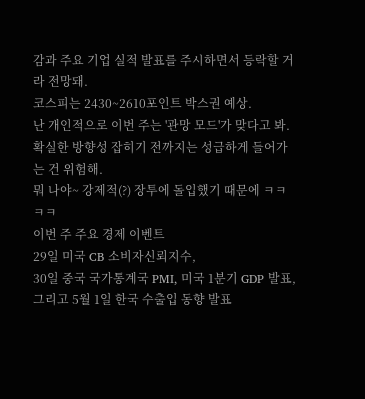감과 주요 기업 실적 발표를 주시하면서 등락할 거라 전망돼.
코스피는 2430~2610포인트 박스권 예상.
난 개인적으로 이번 주는 '관망 모드'가 맞다고 봐. 확실한 방향성 잡히기 전까지는 성급하게 들어가는 건 위험해.
뭐 나야~ 강제적(?) 장투에 돌입했기 때문에 ㅋㅋㅋㅋ
이번 주 주요 경제 이벤트
29일 미국 CB 소비자신뢰지수,
30일 중국 국가통계국 PMI, 미국 1분기 GDP 발표,
그리고 5월 1일 한국 수출입 동향 발표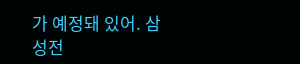가 예정돼 있어. 삼성전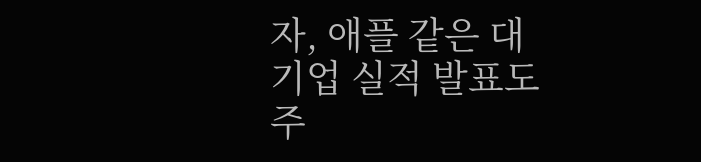자, 애플 같은 대기업 실적 발표도 주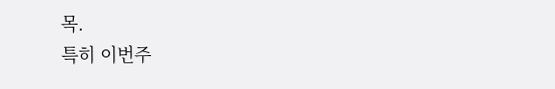목.
특히 이번주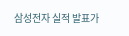삼성전자 실적 발표가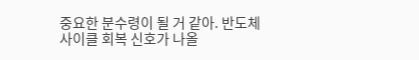중요한 분수령이 될 거 같아. 반도체 사이클 회복 신호가 나올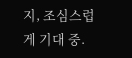지, 조심스럽게 기대 중.